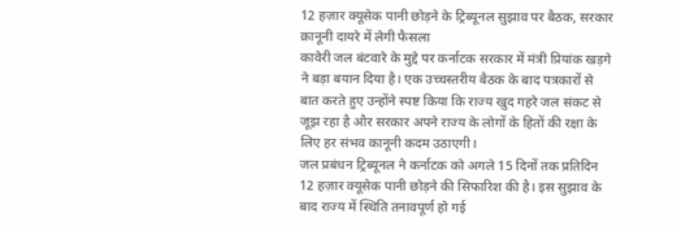12 हज़ार क्यूसेक पानी छोड़ने के ट्रिब्यूनल सुझाव पर बैठक, सरकार क़ानूनी दायरे में लेगी फैसला
कावेरी जल बंटवारे के मुद्दे पर कर्नाटक सरकार में मंत्री प्रियांक खड़गे ने बड़ा बयान दिया है। एक उच्चस्तरीय बैठक के बाद पत्रकारों से बात करते हुए उन्होंने स्पष्ट किया कि राज्य खुद गहरे जल संकट से जूझ रहा है और सरकार अपने राज्य के लोगों के हितों की रक्षा के लिए हर संभव कानूनी कदम उठाएगी।
जल प्रबंधन ट्रिब्यूनल ने कर्नाटक को अगले 15 दिनों तक प्रतिदिन 12 हज़ार क्यूसेक पानी छोड़ने की सिफारिश की है। इस सुझाव के बाद राज्य में स्थिति तनावपूर्ण हो गई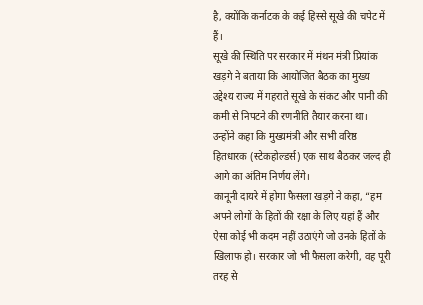है, क्योंकि कर्नाटक के कई हिस्से सूखे की चपेट में हैं।
सूखे की स्थिति पर सरकार में मंथन मंत्री प्रियांक खड़गे ने बताया कि आयोजित बैठक का मुख्य उद्देश्य राज्य में गहराते सूखे के संकट और पानी की कमी से निपटने की रणनीति तैयार करना था। उन्होंने कहा कि मुख्यमंत्री और सभी वरिष्ठ हितधारक (स्टेकहोल्डर्स) एक साथ बैठकर जल्द ही आगे का अंतिम निर्णय लेंगे।
कानूनी दायरे में होगा फैसला खड़गे ने कहा, “हम अपने लोगों के हितों की रक्षा के लिए यहां हैं और ऐसा कोई भी कदम नहीं उठाएंगे जो उनके हितों के खिलाफ हो। सरकार जो भी फैसला करेगी, वह पूरी तरह से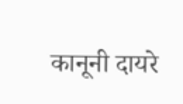कानूनी दायरे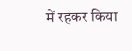में रहकर किया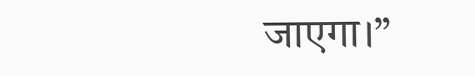जाएगा।”